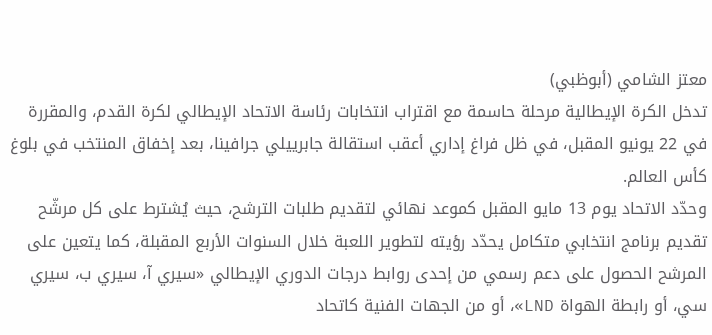معتز الشامي (أبوظبي)
تدخل الكرة الإيطالية مرحلة حاسمة مع اقتراب انتخابات رئاسة الاتحاد الإيطالي لكرة القدم، والمقررة في 22 يونيو المقبل، في ظل فراغ إداري أعقب استقالة جابرييلي جرافينا، بعد إخفاق المنتخب في بلوغ كأس العالم.
وحدّد الاتحاد يوم 13 مايو المقبل كموعد نهائي لتقديم طلبات الترشح، حيث يُشترط على كل مرشّح تقديم برنامج انتخابي متكامل يحدّد رؤيته لتطوير اللعبة خلال السنوات الأربع المقبلة، كما يتعين على المرشح الحصول على دعم رسمي من إحدى روابط درجات الدوري الإيطالي «سيري آ، سيري ب، سيري سي، أو رابطة الهواة LND»، أو من الجهات الفنية كاتحاد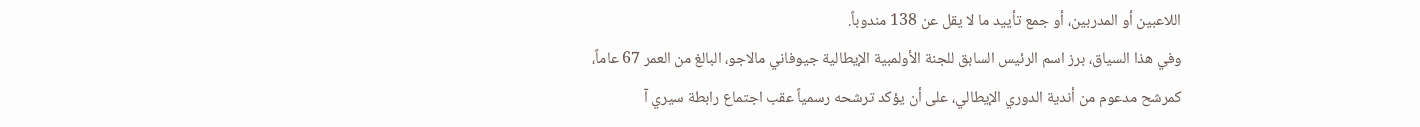اللاعبين أو المدربين، أو جمع تأييد ما لا يقل عن 138 مندوباً.
وفي هذا السياق، برز اسم الرئيس السابق للجنة الأولمبية الإيطالية جيوفاني مالاجو، البالغ من العمر 67 عاماً، كمرشح مدعوم من أندية الدوري الإيطالي، على أن يؤكد ترشحه رسمياً عقب اجتماع رابطة سيري آ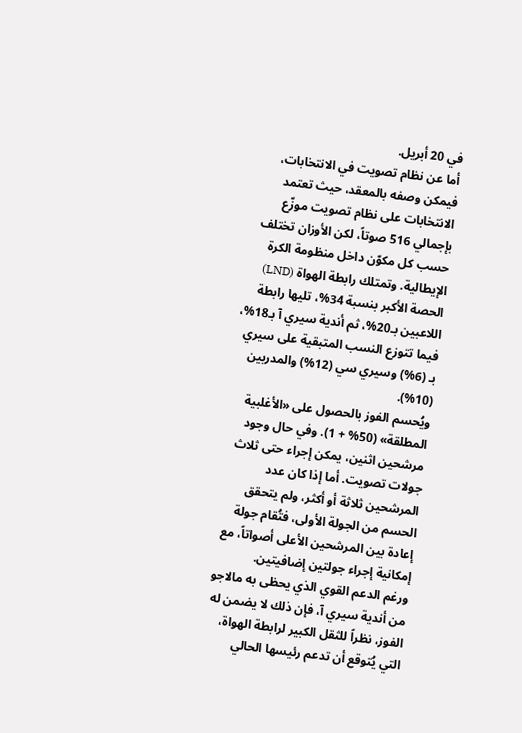في 20 أبريل.
أما عن نظام تصويت في الانتخابات، فيمكن وصفه بالمعقد، حيث تعتمد الانتخابات على نظام تصويت موزّع بإجمالي 516 صوتاً، لكن الأوزان تختلف حسب كل مكوّن داخل منظومة الكرة الإيطالية. وتمتلك رابطة الهواة (LND) الحصة الأكبر بنسبة 34%، تليها رابطة اللاعبين بـ20%، ثم أندية سيري آ بـ18%، فيما تتوزع النسب المتبقية على سيري بـ (6%) وسيري سي (12%) والمدربين (10%).
ويُحسم الفوز بالحصول على «الأغلبية المطلقة» (50% + 1). وفي حال وجود مرشحين اثنين، يمكن إجراء حتى ثلاث جولات تصويت. أما إذا كان عدد المرشحين ثلاثة أو أكثر، ولم يتحقق الحسم من الجولة الأولى، فتُقام جولة إعادة بين المرشحين الأعلى أصواتاً، مع إمكانية إجراء جولتين إضافيتين.
ورغم الدعم القوي الذي يحظى به مالاجو من أندية سيري آ، فإن ذلك لا يضمن له الفوز، نظراً للثقل الكبير لرابطة الهواة، التي يُتوقع أن تدعم رئيسها الحالي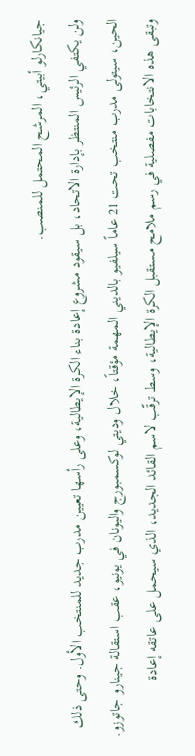جيانكارلو أبيتي، المرشح المحتمل للمنصب.
ولن يكتفي الرئيس المنتظر بإدارة الاتحاد، بل سيقود مشروع إعادة بناء الكرة الإيطالية، وعلى رأسها تعيين مدرب جديد للمنتخب الأول. وحتى ذلك الحين، سيتولى مدرب منتخب تحت 21 عاماً سيلفيو بالديني المهمة مؤقتاً، خلال وديتي لوكسمبورج واليونان في يونيو، عقب استقالة جينارو جاتوزو.
وتبقى هذه الانتخابات مفصلية في رسم ملامح مستقبل الكرة الإيطالية، وسط ترقّب لاسم القائد الجديد، الذي سيحمل على عاتقه إعادة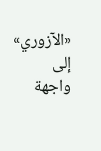«الآزوري» إلى واجهة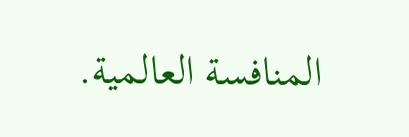المنافسة العالمية.